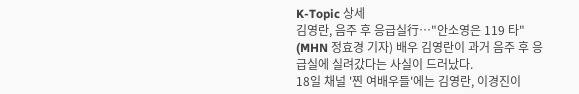K-Topic 상세
김영란, 음주 후 응급실行…"안소영은 119 타"
(MHN 정효경 기자) 배우 김영란이 과거 음주 후 응급실에 실려갔다는 사실이 드러났다.
18일 채널 '찐 여배우들'에는 김영란, 이경진이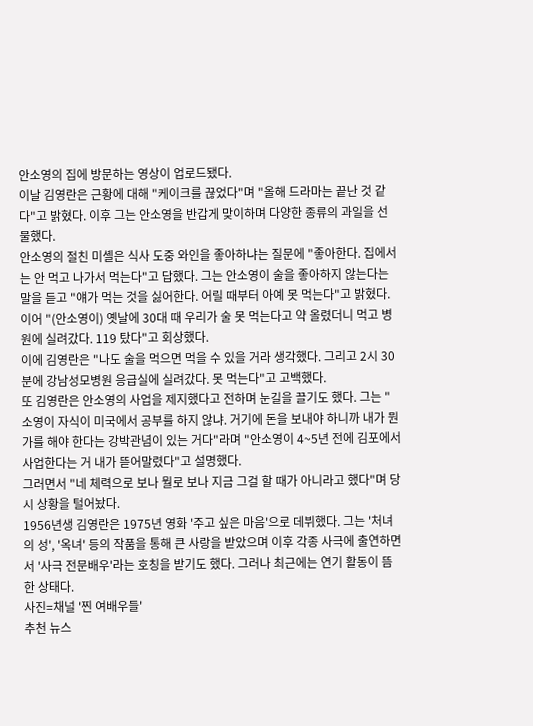안소영의 집에 방문하는 영상이 업로드됐다.
이날 김영란은 근황에 대해 "케이크를 끊었다"며 "올해 드라마는 끝난 것 같다"고 밝혔다. 이후 그는 안소영을 반갑게 맞이하며 다양한 종류의 과일을 선물했다.
안소영의 절친 미셸은 식사 도중 와인을 좋아하냐는 질문에 "좋아한다. 집에서는 안 먹고 나가서 먹는다"고 답했다. 그는 안소영이 술을 좋아하지 않는다는 말을 듣고 "얘가 먹는 것을 싫어한다. 어릴 때부터 아예 못 먹는다"고 밝혔다.
이어 "(안소영이) 옛날에 30대 때 우리가 술 못 먹는다고 약 올렸더니 먹고 병원에 실려갔다. 119 탔다"고 회상했다.
이에 김영란은 "나도 술을 먹으면 먹을 수 있을 거라 생각했다. 그리고 2시 30분에 강남성모병원 응급실에 실려갔다. 못 먹는다"고 고백했다.
또 김영란은 안소영의 사업을 제지했다고 전하며 눈길을 끌기도 했다. 그는 "소영이 자식이 미국에서 공부를 하지 않냐. 거기에 돈을 보내야 하니까 내가 뭔가를 해야 한다는 강박관념이 있는 거다"라며 "안소영이 4~5년 전에 김포에서 사업한다는 거 내가 뜯어말렸다"고 설명했다.
그러면서 "네 체력으로 보나 뭘로 보나 지금 그걸 할 때가 아니라고 했다"며 당시 상황을 털어놨다.
1956년생 김영란은 1975년 영화 '주고 싶은 마음'으로 데뷔했다. 그는 '처녀의 성', '옥녀' 등의 작품을 통해 큰 사랑을 받았으며 이후 각종 사극에 출연하면서 '사극 전문배우'라는 호칭을 받기도 했다. 그러나 최근에는 연기 활동이 뜸한 상태다.
사진=채널 '찐 여배우들'
추천 뉴스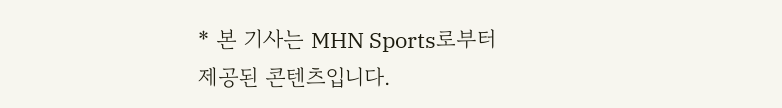* 본 기사는 MHN Sports로부터 제공된 콘텐츠입니다.